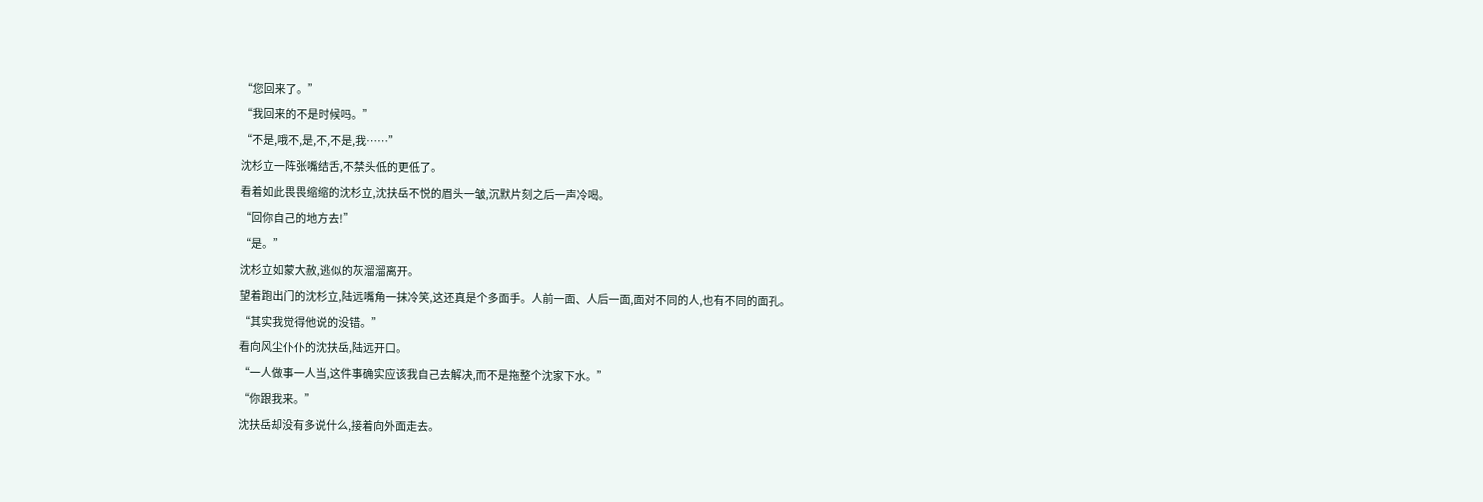“您回来了。”
“我回来的不是时候吗。”
“不是,哦不,是,不,不是,我……”
沈杉立一阵张嘴结舌,不禁头低的更低了。
看着如此畏畏缩缩的沈杉立,沈扶岳不悦的眉头一皱,沉默片刻之后一声冷喝。
“回你自己的地方去!”
“是。”
沈杉立如蒙大赦,逃似的灰溜溜离开。
望着跑出门的沈杉立,陆远嘴角一抹冷笑,这还真是个多面手。人前一面、人后一面,面对不同的人,也有不同的面孔。
“其实我觉得他说的没错。”
看向风尘仆仆的沈扶岳,陆远开口。
“一人做事一人当,这件事确实应该我自己去解决,而不是拖整个沈家下水。”
“你跟我来。”
沈扶岳却没有多说什么,接着向外面走去。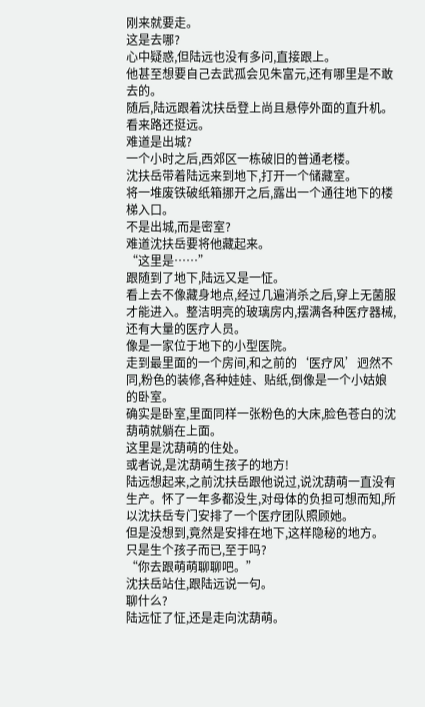刚来就要走。
这是去哪?
心中疑惑,但陆远也没有多问,直接跟上。
他甚至想要自己去武孤会见朱富元,还有哪里是不敢去的。
随后,陆远跟着沈扶岳登上尚且悬停外面的直升机。
看来路还挺远。
难道是出城?
一个小时之后,西郊区一栋破旧的普通老楼。
沈扶岳带着陆远来到地下,打开一个储藏室。
将一堆废铁破纸箱挪开之后,露出一个通往地下的楼梯入口。
不是出城,而是密室?
难道沈扶岳要将他藏起来。
“这里是……”
跟随到了地下,陆远又是一怔。
看上去不像藏身地点,经过几遍消杀之后,穿上无菌服才能进入。整洁明亮的玻璃房内,摆满各种医疗器械,还有大量的医疗人员。
像是一家位于地下的小型医院。
走到最里面的一个房间,和之前的‘医疗风’迥然不同,粉色的装修,各种娃娃、贴纸,倒像是一个小姑娘的卧室。
确实是卧室,里面同样一张粉色的大床,脸色苍白的沈葫萌就躺在上面。
这里是沈葫萌的住处。
或者说,是沈葫萌生孩子的地方!
陆远想起来,之前沈扶岳跟他说过,说沈葫萌一直没有生产。怀了一年多都没生,对母体的负担可想而知,所以沈扶岳专门安排了一个医疗团队照顾她。
但是没想到,竟然是安排在地下,这样隐秘的地方。
只是生个孩子而已,至于吗?
“你去跟萌萌聊聊吧。”
沈扶岳站住,跟陆远说一句。
聊什么?
陆远怔了怔,还是走向沈葫萌。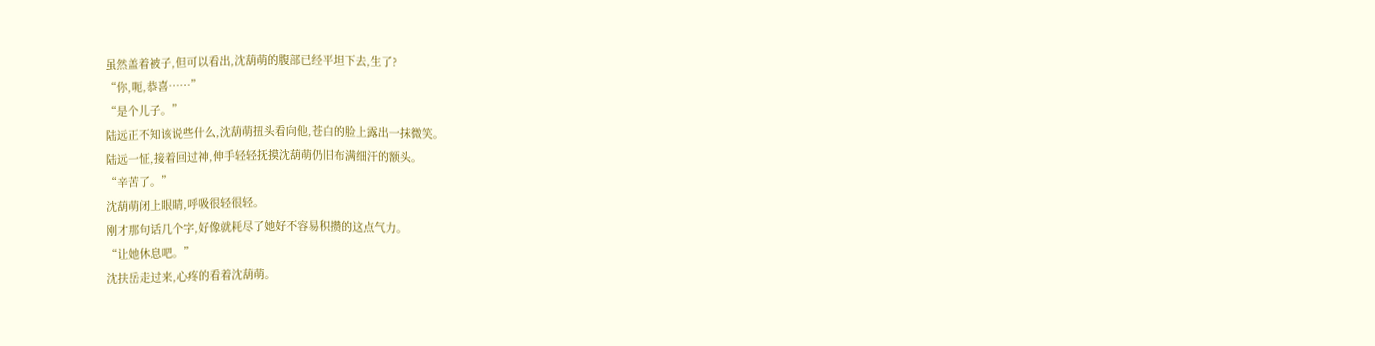虽然盖着被子,但可以看出,沈葫萌的腹部已经平坦下去,生了?
“你,呃,恭喜……”
“是个儿子。”
陆远正不知该说些什么,沈葫萌扭头看向他,苍白的脸上露出一抹微笑。
陆远一怔,接着回过神,伸手轻轻抚摸沈葫萌仍旧布满细汗的额头。
“辛苦了。”
沈葫萌闭上眼睛,呼吸很轻很轻。
刚才那句话几个字,好像就耗尽了她好不容易积攒的这点气力。
“让她休息吧。”
沈扶岳走过来,心疼的看着沈葫萌。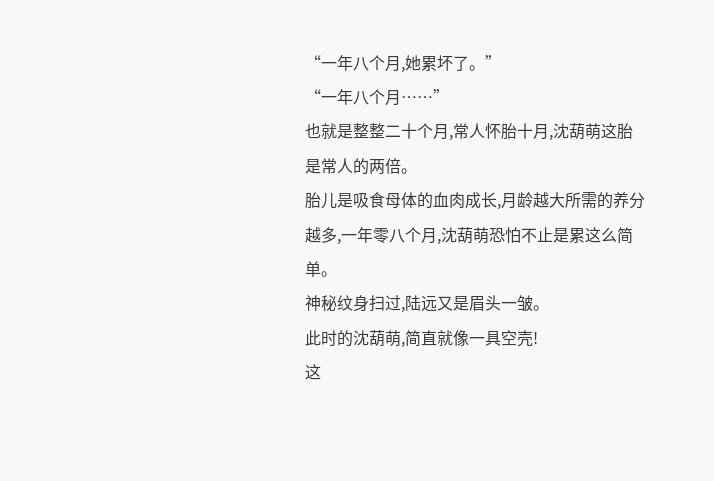“一年八个月,她累坏了。”
“一年八个月……”
也就是整整二十个月,常人怀胎十月,沈葫萌这胎是常人的两倍。
胎儿是吸食母体的血肉成长,月龄越大所需的养分越多,一年零八个月,沈葫萌恐怕不止是累这么简单。
神秘纹身扫过,陆远又是眉头一皱。
此时的沈葫萌,简直就像一具空壳!
这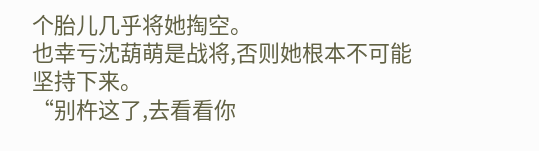个胎儿几乎将她掏空。
也幸亏沈葫萌是战将,否则她根本不可能坚持下来。
“别杵这了,去看看你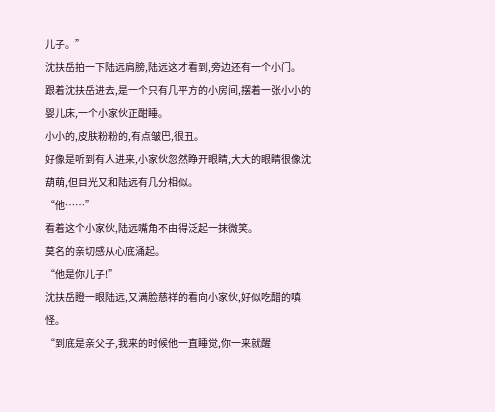儿子。”
沈扶岳拍一下陆远肩膀,陆远这才看到,旁边还有一个小门。
跟着沈扶岳进去,是一个只有几平方的小房间,摆着一张小小的婴儿床,一个小家伙正酣睡。
小小的,皮肤粉粉的,有点皱巴,很丑。
好像是听到有人进来,小家伙忽然睁开眼睛,大大的眼睛很像沈葫萌,但目光又和陆远有几分相似。
“他……”
看着这个小家伙,陆远嘴角不由得泛起一抹微笑。
莫名的亲切感从心底涌起。
“他是你儿子!”
沈扶岳瞪一眼陆远,又满脸慈祥的看向小家伙,好似吃醋的嗔怪。
“到底是亲父子,我来的时候他一直睡觉,你一来就醒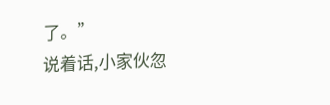了。”
说着话,小家伙忽